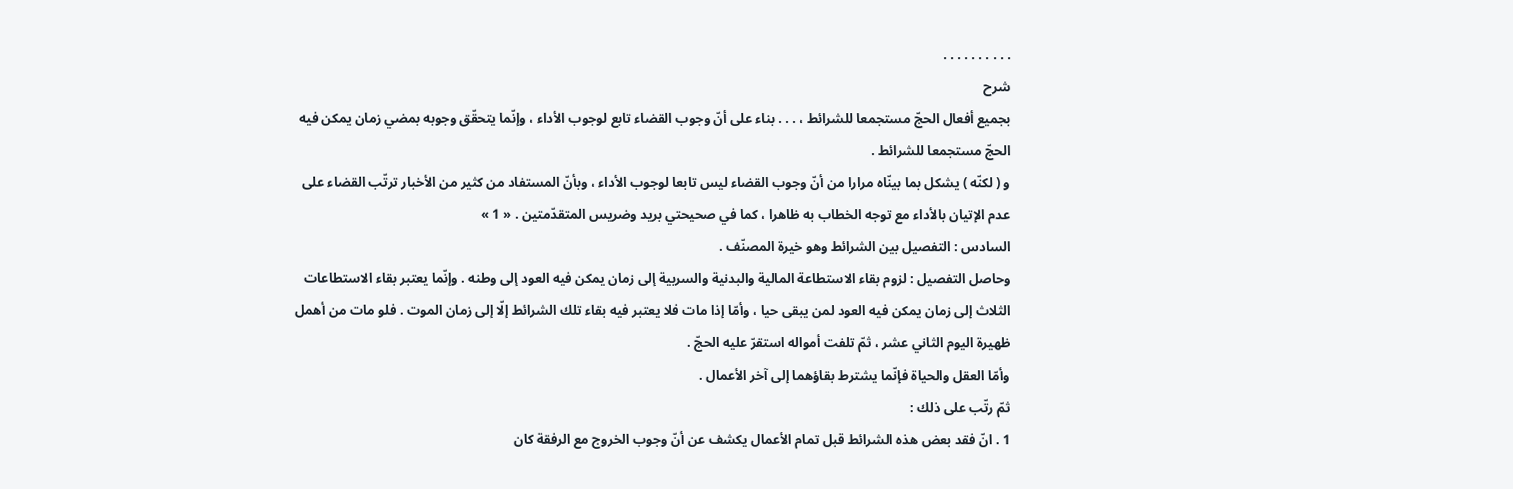. . . . . . . . . .
شرح
بجميع أفعال الحجّ مستجمعا للشرائط ، . . . بناء على أنّ وجوب القضاء تابع لوجوب الأداء ، وإنّما يتحقّق وجوبه بمضي زمان يمكن فيه الحجّ مستجمعا للشرائط .
و ( لكنّه ) يشكل بما بينّاه مرارا من أنّ وجوب القضاء ليس تابعا لوجوب الأداء ، وبأنّ المستفاد من كثير من الأخبار ترتّب القضاء على عدم الإتيان بالأداء مع توجه الخطاب به ظاهرا ، كما في صحيحتي بريد وضريس المتقدّمتين . « 1 »
السادس : التفصيل بين الشرائط وهو خيرة المصنّف .
وحاصل التفصيل : لزوم بقاء الاستطاعة المالية والبدنية والسربية إلى زمان يمكن فيه العود إلى وطنه . وإنّما يعتبر بقاء الاستطاعات الثلاث إلى زمان يمكن فيه العود لمن يبقى حيا ، وأمّا إذا مات فلا يعتبر فيه بقاء تلك الشرائط إلّا إلى زمان الموت . فلو مات من أهمل ظهيرة اليوم الثاني عشر ، ثمّ تلفت أمواله استقرّ عليه الحجّ .
وأمّا العقل والحياة فإنّما يشترط بقاؤهما إلى آخر الأعمال .
ثمّ رتّب على ذلك :
1 . انّ فقد بعض هذه الشرائط قبل تمام الأعمال يكشف عن أنّ وجوب الخروج مع الرفقة كان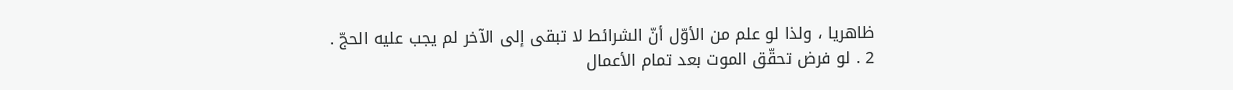ظاهريا ، ولذا لو علم من الأوّل أنّ الشرائط لا تبقى إلى الآخر لم يجب عليه الحجّ .
2 . لو فرض تحقّق الموت بعد تمام الأعمال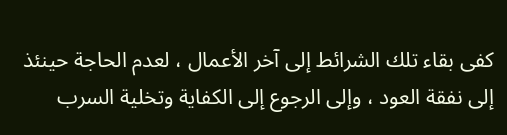كفى بقاء تلك الشرائط إلى آخر الأعمال ، لعدم الحاجة حينئذ إلى نفقة العود ، وإلى الرجوع إلى الكفاية وتخلية السرب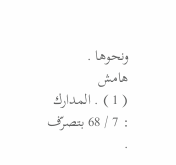ونحوها .
هامش
( 1 ) . المدارك : 7 / 68 بتصرّف .